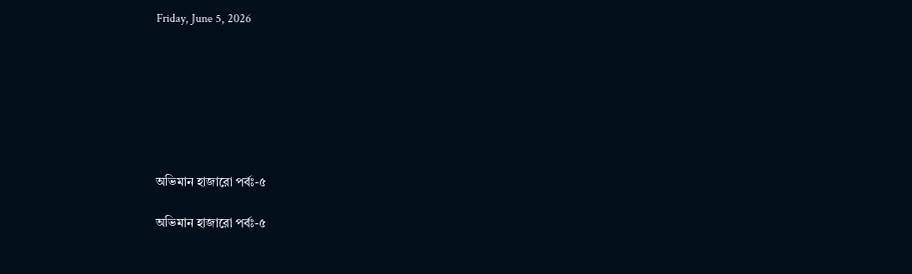Friday, June 5, 2026







অভিমান হাজারো পর্বঃ-৫

অভিমান হাজারো পর্বঃ-৫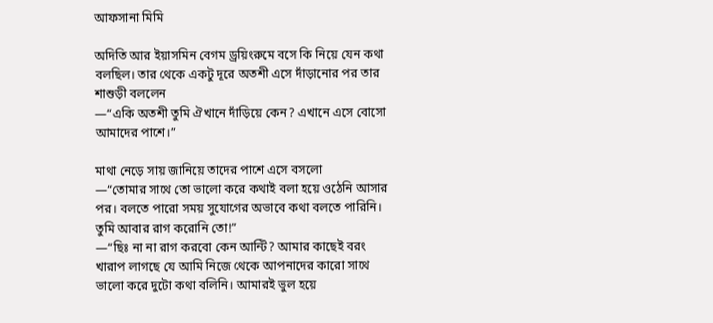আফসানা মিমি

অদিতি আর ইয়াসমিন বেগম ড্রয়িংরুমে বসে কি নিয়ে যেন কথা বলছিল। তার থেকে একটু দূরে অতশী এসে দাঁড়ানোর পর তার শাশুড়ী বললেন
—“একি অতশী তুমি ঐখানে দাঁড়িয়ে কেন? এখানে এসে বোসো আমাদের পাশে।”

মাথা নেড়ে সায় জানিয়ে তাদের পাশে এসে বসলো
—“তোমার সাথে তো ভালো করে কথাই বলা হয়ে ওঠেনি আসার পর। বলতে পারো সময় সুযোগের অভাবে কথা বলতে পারিনি। তুমি আবার রাগ করোনি তো!”
—“ছিঃ না না রাগ করবো কেন আন্টি? আমার কাছেই বরং খারাপ লাগছে যে আমি নিজে থেকে আপনাদের কারো সাথে ভালো করে দুটো কথা বলিনি। আমারই ভুল হয়ে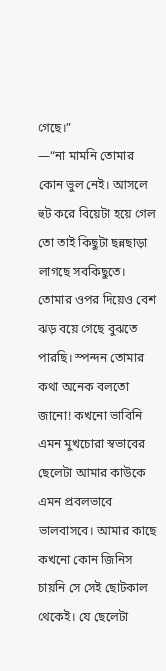গেছে।”
—“না মামনি তোমার কোন ভুল নেই। আসলে হুট করে বিয়েটা হয়ে গেল তো তাই কিছুটা ছন্নছাড়া লাগছে সবকিছুতে। তোমার ওপর দিয়েও বেশ ঝড় বয়ে গেছে বুঝতে পারছি। স্পন্দন তোমার কথা অনেক বলতো জানো! কখনো ভাবিনি এমন মুখচোরা স্বভাবের ছেলেটা আমার কাউকে এমন প্রবলভাবে ভালবাসবে। আমার কাছে কখনো কোন জিনিস চায়নি সে সেই ছোটকাল থেকেই। যে ছেলেটা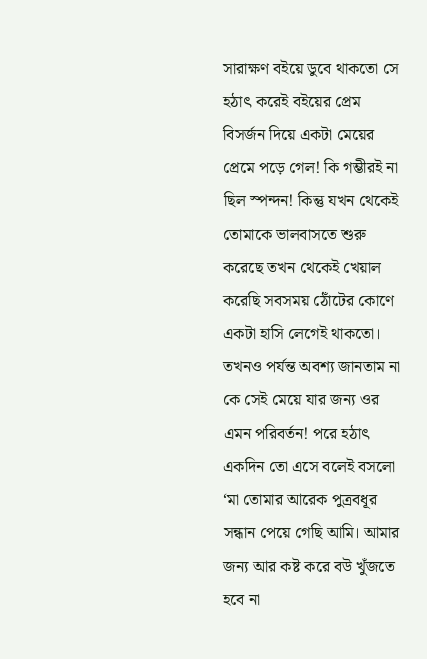সারাক্ষণ বইয়ে ডুবে থাকতো সে হঠাৎ করেই বইয়ের প্রেম বিসর্জন দিয়ে একটা মেয়ের প্রেমে পড়ে গেল! কি গম্ভীরই না ছিল স্পন্দন! কিন্তু যখন থেকেই তোমাকে ভালবাসতে শুরু করেছে তখন থেকেই খেয়াল করেছি সবসময় ঠোঁটের কোণে একটা হাসি লেগেই থাকতো। তখনও পর্যন্ত অবশ্য জানতাম না কে সেই মেয়ে যার জন্য ওর এমন পরিবর্তন! পরে হঠাৎ একদিন তো এসে বলেই বসলো ‘মা তোমার আরেক পুত্রবধূর সন্ধান পেয়ে গেছি আমি। আমার জন্য আর কষ্ট করে বউ খুঁজতে হবে না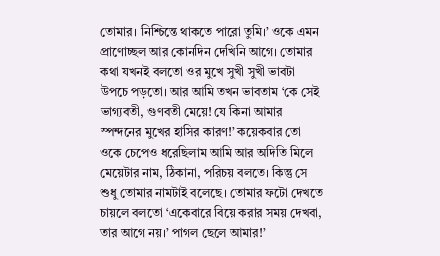তোমার। নিশ্চিন্তে থাকতে পারো তুমি।’ ওকে এমন প্রাণোচ্ছল আর কোনদিন দেখিনি আগে। তোমার কথা যখনই বলতো ওর মুখে সুখী সুখী ভাবটা উপচে পড়তো। আর আমি তখন ভাবতাম ‘কে সেই ভাগ্যবতী, গুণবতী মেয়ে! যে কিনা আমার স্পন্দনের মুখের হাসির কারণ!’ কয়েকবার তো ওকে চেপেও ধরেছিলাম আমি আর অদিতি মিলে মেয়েটার নাম, ঠিকানা, পরিচয় বলতে। কিন্তু সে শুধু তোমার নামটাই বলেছে। তোমার ফটো দেখতে চায়লে বলতো ‘একেবারে বিয়ে করার সময় দেখবা, তার আগে নয়।’ পাগল ছেলে আমার!’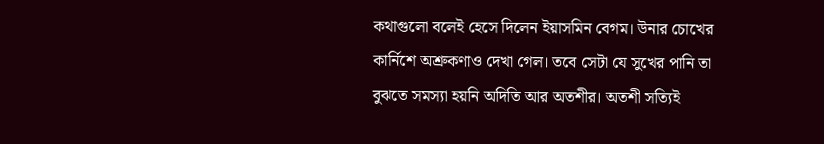কথাগুলো বলেই হেসে দিলেন ইয়াসমিন বেগম। উনার চোখের কার্নিশে অশ্রুকণাও দেখা গেল। তবে সেটা যে সুখের পানি তা বুঝতে সমস্যা হয়নি অদিতি আর অতশীর। অতশী সত্যিই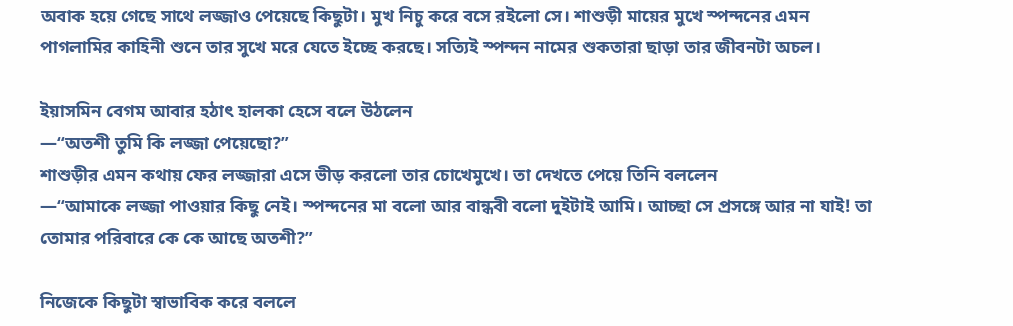অবাক হয়ে গেছে সাথে লজ্জাও পেয়েছে কিছুটা। মুখ নিচু করে বসে রইলো সে। শাশুড়ী মায়ের মুখে স্পন্দনের এমন পাগলামির কাহিনী শুনে তার সুখে মরে যেতে ইচ্ছে করছে। সত্যিই স্পন্দন নামের শুকতারা ছাড়া তার জীবনটা অচল।

ইয়াসমিন বেগম আবার হঠাৎ হালকা হেসে বলে উঠলেন
—“অতশী তুমি কি লজ্জা পেয়েছো?”
শাশুড়ীর এমন কথায় ফের লজ্জারা এসে ভীড় করলো তার চোখেমুখে। তা দেখতে পেয়ে তিনি বললেন
—“আমাকে লজ্জা পাওয়ার কিছু নেই। স্পন্দনের মা বলো আর বান্ধবী বলো দুইটাই আমি। আচ্ছা সে প্রসঙ্গে আর না যাই! তা তোমার পরিবারে কে কে আছে অতশী?”

নিজেকে কিছুটা স্বাভাবিক করে বললে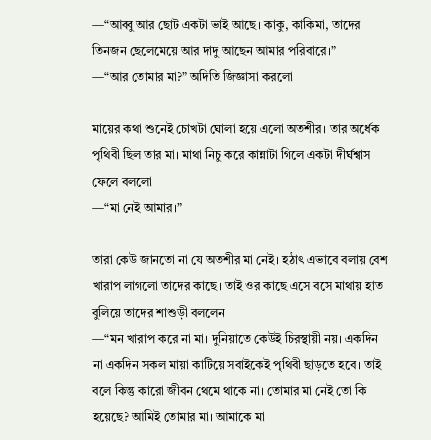—“আব্বু আর ছোট একটা ভাই আছে। কাকু, কাকিমা, তাদের তিনজন ছেলেমেয়ে আর দাদু আছেন আমার পরিবারে।”
—“আর তোমার মা?” অদিতি জিজ্ঞাসা করলো

মায়ের কথা শুনেই চোখটা ঘোলা হয়ে এলো অতশীর। তার অর্ধেক পৃথিবী ছিল তার মা। মাথা নিচু করে কান্নাটা গিলে একটা দীর্ঘশ্বাস ফেলে বললো
—“মা নেই আমার।”

তারা কেউ জানতো না যে অতশীর মা নেই। হঠাৎ এভাবে বলায় বেশ খারাপ লাগলো তাদের কাছে। তাই ওর কাছে এসে বসে মাথায় হাত বুলিয়ে তাদের শাশুড়ী বললেন
—“মন খারাপ করে না মা। দুনিয়াতে কেউই চিরস্থায়ী নয়। একদিন না একদিন সকল মায়া কাটিয়ে সবাইকেই পৃথিবী ছাড়তে হবে। তাই বলে কিন্তু কারো জীবন থেমে থাকে না। তোমার মা নেই তো কি হয়েছে? আমিই তোমার মা। আমাকে মা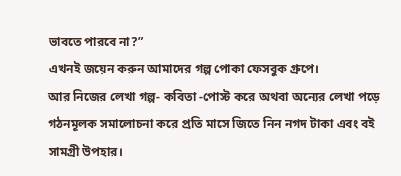ভাবতে পারবে না?”
এখনই জয়েন করুন আমাদের গল্প পোকা ফেসবুক গ্রুপে।
আর নিজের লেখা গল্প- কবিতা -পোস্ট করে অথবা অন্যের লেখা পড়ে গঠনমূলক সমালোচনা করে প্রতি মাসে জিতে নিন নগদ টাকা এবং বই সামগ্রী উপহার।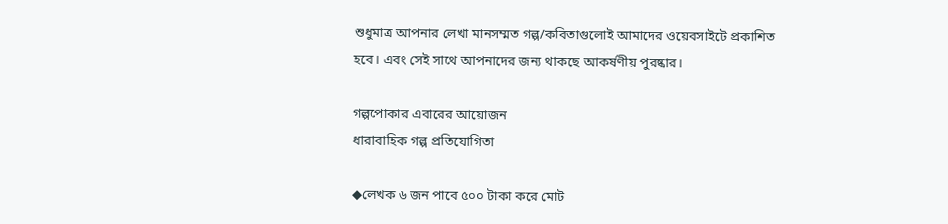শুধুমাত্র আপনার লেখা মানসম্মত গল্প/কবিতাগুলোই আমাদের ওয়েবসাইটে প্রকাশিত হবে। এবং সেই সাথে আপনাদের জন্য থাকছে আকর্ষণীয় পুরষ্কার।

গল্পপোকার এবারের আয়োজন
ধারাবাহিক গল্প প্রতিযোগিতা

◆লেখক ৬ জন পাবে ৫০০ টাকা করে মোট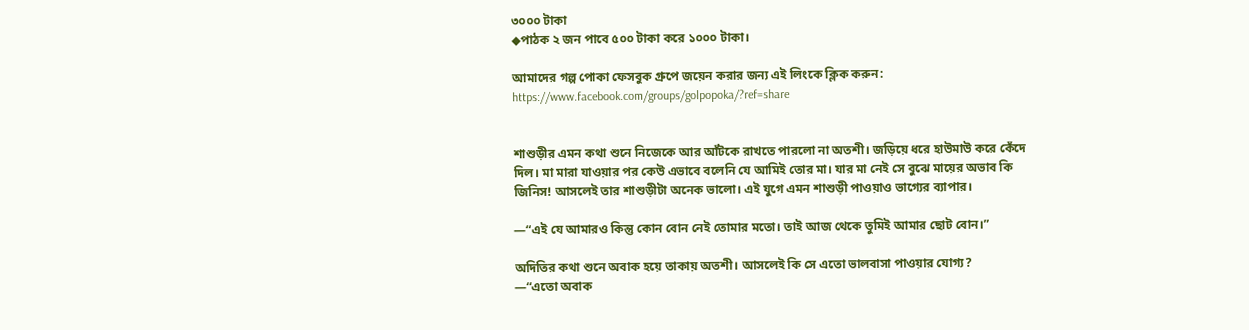৩০০০ টাকা
◆পাঠক ২ জন পাবে ৫০০ টাকা করে ১০০০ টাকা।

আমাদের গল্প পোকা ফেসবুক গ্রুপে জয়েন করার জন্য এই লিংকে ক্লিক করুন: https://www.facebook.com/groups/golpopoka/?ref=share


শাশুড়ীর এমন কথা শুনে নিজেকে আর আঁটকে রাখতে পারলো না অতশী। জড়িয়ে ধরে হাউমাউ করে কেঁদে দিল। মা মারা যাওয়ার পর কেউ এভাবে বলেনি যে আমিই তোর মা। যার মা নেই সে বুঝে মায়ের অভাব কি জিনিস! আসলেই তার শাশুড়ীটা অনেক ভালো। এই যুগে এমন শাশুড়ী পাওয়াও ভাগ্যের ব্যাপার।

—“এই যে আমারও কিন্তু কোন বোন নেই তোমার মতো। তাই আজ থেকে তুমিই আমার ছোট বোন।”

অদিতির কথা শুনে অবাক হয়ে তাকায় অতশী। আসলেই কি সে এতো ভালবাসা পাওয়ার যোগ্য?
—“এতো অবাক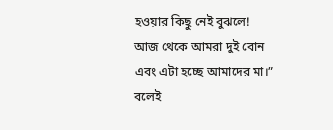হওয়ার কিছু নেই বুঝলে! আজ থেকে আমরা দুই বোন এবং এটা হচ্ছে আমাদের মা।” বলেই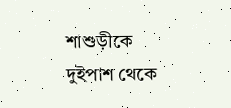শাশুড়ীকে দুইপাশ থেকে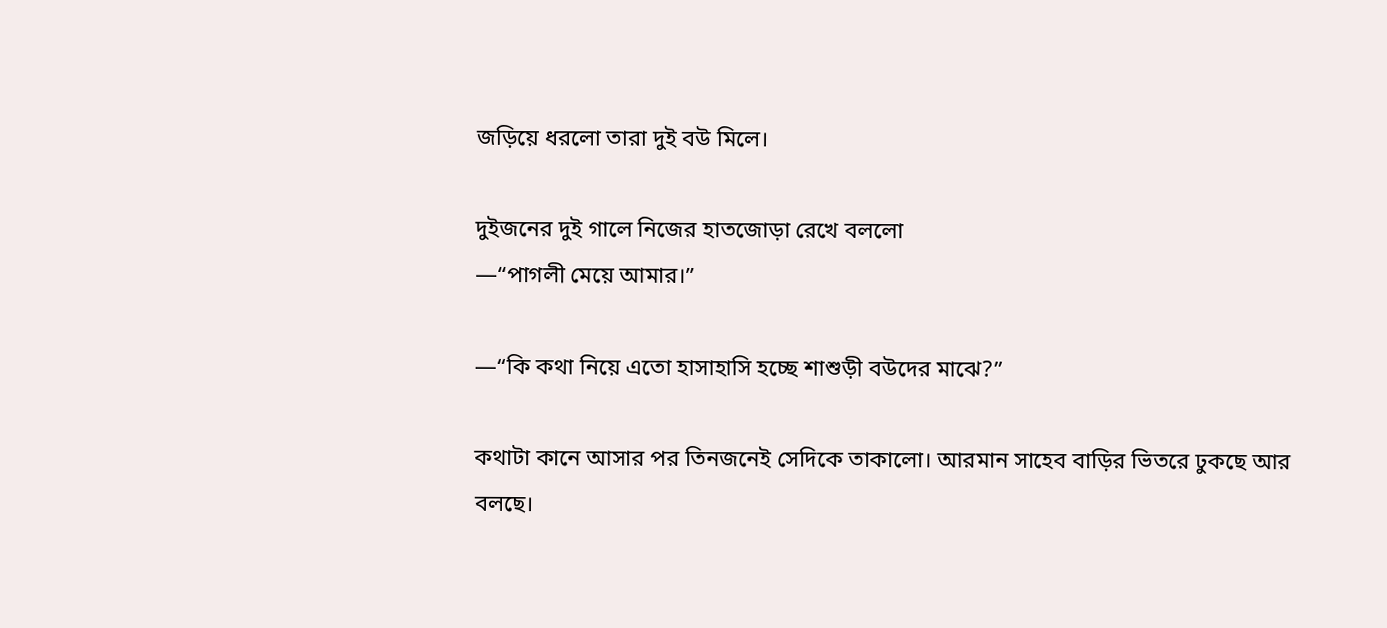জড়িয়ে ধরলো তারা দুই বউ মিলে।

দুইজনের দুই গালে নিজের হাতজোড়া রেখে বললো
—“পাগলী মেয়ে আমার।”

—“কি কথা নিয়ে এতো হাসাহাসি হচ্ছে শাশুড়ী বউদের মাঝে?”

কথাটা কানে আসার পর তিনজনেই সেদিকে তাকালো। আরমান সাহেব বাড়ির ভিতরে ঢুকছে আর বলছে।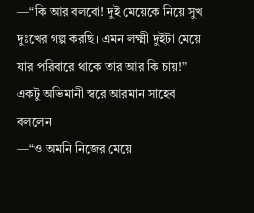—“কি আর বলবো! দুই মেয়েকে নিয়ে সুখ দুঃখের গল্প করছি। এমন লক্ষ্মী দুইটা মেয়ে যার পরিবারে থাকে তার আর কি চায়!”
একটু অভিমানী স্বরে আরমান সাহেব বললেন
—“ও অমনি নিজের মেয়ে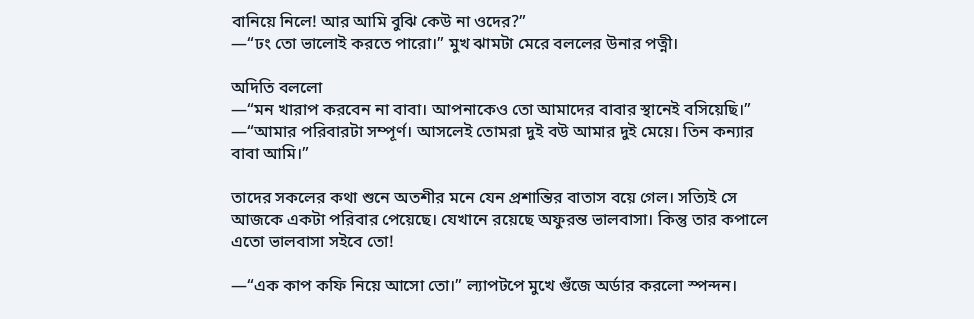বানিয়ে নিলে! আর আমি বুঝি কেউ না ওদের?”
—“ঢং তো ভালোই করতে পারো।” মুখ ঝামটা মেরে বললের উনার পত্নী।

অদিতি বললো
—“মন খারাপ করবেন না বাবা। আপনাকেও তো আমাদের বাবার স্থানেই বসিয়েছি।”
—“আমার পরিবারটা সম্পূর্ণ। আসলেই তোমরা দুই বউ আমার দুই মেয়ে। তিন কন্যার বাবা আমি।”

তাদের সকলের কথা শুনে অতশীর মনে যেন প্রশান্তির বাতাস বয়ে গেল। সত্যিই সে আজকে একটা পরিবার পেয়েছে। যেখানে রয়েছে অফুরন্ত ভালবাসা। কিন্তু তার কপালে এতো ভালবাসা সইবে তো!

—“এক কাপ কফি নিয়ে আসো তো।” ল্যাপটপে মুখে গুঁজে অর্ডার করলো স্পন্দন।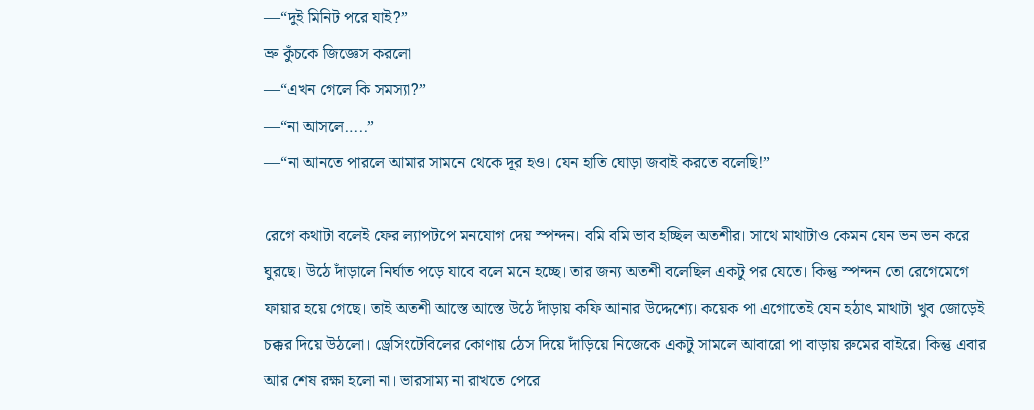—“দুই মিনিট পরে যাই?”
ভ্রু কুঁচকে জিজ্ঞেস করলো
—“এখন গেলে কি সমস্যা?”
—“না আসলে…..”
—“না আনতে পারলে আমার সামনে থেকে দূর হও। যেন হাতি ঘোড়া জবাই করতে বলেছি!”

রেগে কথাটা বলেই ফের ল্যাপটপে মনযোগ দেয় স্পন্দন। বমি বমি ভাব হচ্ছিল অতশীর। সাথে মাথাটাও কেমন যেন ভন ভন করে ঘুরছে। উঠে দাঁড়ালে নির্ঘাত পড়ে যাবে বলে মনে হচ্ছে। তার জন্য অতশী বলেছিল একটু পর যেতে। কিন্তু স্পন্দন তো রেগেমেগে ফায়ার হয়ে গেছে। তাই অতশী আস্তে আস্তে উঠে দাঁড়ায় কফি আনার উদ্দেশ্যে। কয়েক পা এগোতেই যেন হঠাৎ মাথাটা খুব জোড়েই চক্কর দিয়ে উঠলো। ড্রেসিংটেবিলের কোণায় ঠেস দিয়ে দাঁড়িয়ে নিজেকে একটু সামলে আবারো পা বাড়ায় রুমের বাইরে। কিন্তু এবার আর শেষ রক্ষা হলো না। ভারসাম্য না রাখতে পেরে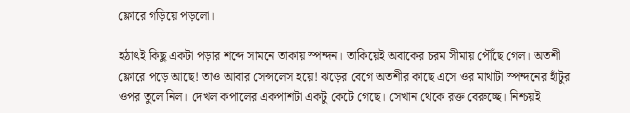ফ্লোরে গড়িয়ে পড়লো।

হঠাৎই কিছু একটা পড়ার শব্দে সামনে তাকায় স্পন্দন। তাকিয়েই অবাকের চরম সীমায় পৌঁছে গেল। অতশী ফ্লোরে পড়ে আছে! তাও আবার সেন্সলেস হয়ে! ঝড়ের বেগে অতশীর কাছে এসে ওর মাথাটা স্পন্দনের হাঁটুর ওপর তুলে নিল। দেখল কপালের একপাশটা একটু কেটে গেছে। সেখান থেকে রক্ত বেরুচ্ছে। নিশ্চয়ই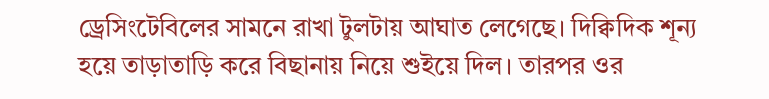ড্রেসিংটেবিলের সামনে রাখা টুলটায় আঘাত লেগেছে। দিক্বিদিক শূন্য হয়ে তাড়াতাড়ি করে বিছানায় নিয়ে শুইয়ে দিল। তারপর ওর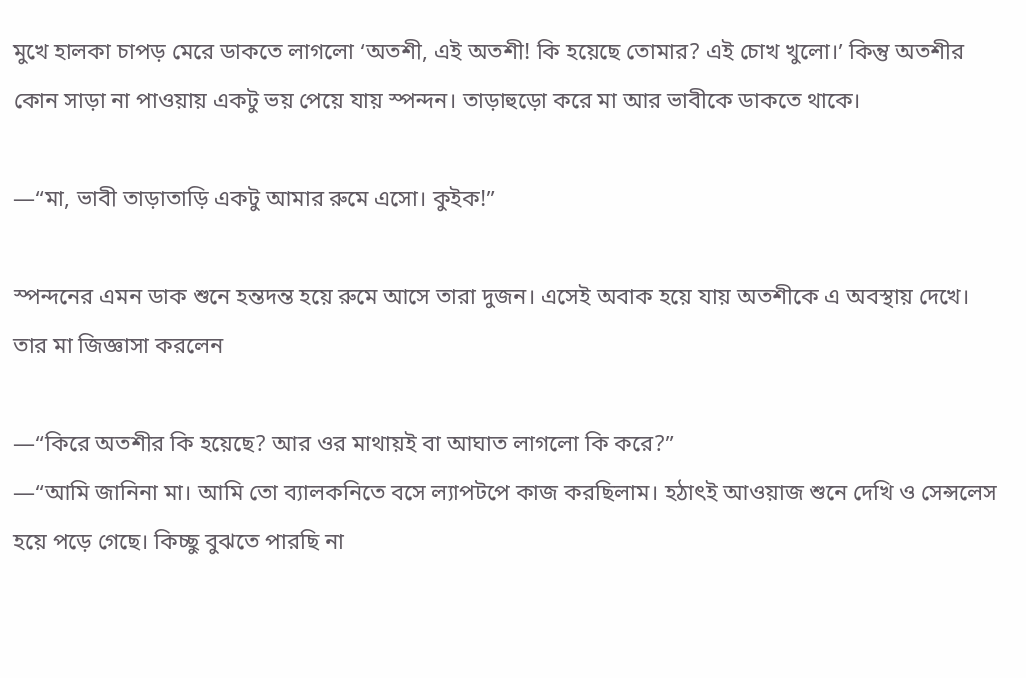মুখে হালকা চাপড় মেরে ডাকতে লাগলো ‘অতশী, এই অতশী! কি হয়েছে তোমার? এই চোখ খুলো।’ কিন্তু অতশীর কোন সাড়া না পাওয়ায় একটু ভয় পেয়ে যায় স্পন্দন। তাড়াহুড়ো করে মা আর ভাবীকে ডাকতে থাকে।

—“মা, ভাবী তাড়াতাড়ি একটু আমার রুমে এসো। কুইক!”

স্পন্দনের এমন ডাক শুনে হন্তদন্ত হয়ে রুমে আসে তারা দুজন। এসেই অবাক হয়ে যায় অতশীকে এ অবস্থায় দেখে। তার মা জিজ্ঞাসা করলেন

—“কিরে অতশীর কি হয়েছে? আর ওর মাথায়ই বা আঘাত লাগলো কি করে?”
—“আমি জানিনা মা। আমি তো ব্যালকনিতে বসে ল্যাপটপে কাজ করছিলাম। হঠাৎই আওয়াজ শুনে দেখি ও সেন্সলেস হয়ে পড়ে গেছে। কিচ্ছু বুঝতে পারছি না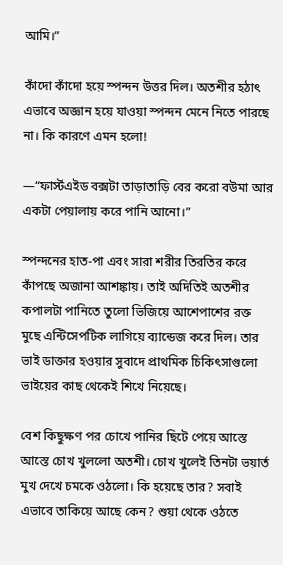আমি।”

কাঁদো কাঁদো হয়ে স্পন্দন উত্তর দিল। অতশীর হঠাৎ এভাবে অজ্ঞান হয়ে যাওয়া স্পন্দন মেনে নিতে পারছে না। কি কারণে এমন হলো!

—“ফার্স্টএইড বক্সটা তাড়াতাড়ি বের করো বউমা আর একটা পেয়ালায় করে পানি আনো।”

স্পন্দনের হাত-পা এবং সারা শরীর তিরতির করে কাঁপছে অজানা আশঙ্কায়। তাই অদিতিই অতশীর কপালটা পানিতে তুলো ভিজিয়ে আশেপাশের রক্ত মুছে এন্টিসেপটিক লাগিয়ে ব্যান্ডেজ করে দিল। তার ভাই ডাক্তার হওয়ার সুবাদে প্রাথমিক চিকিৎসাগুলো ভাইয়ের কাছ থেকেই শিখে নিয়েছে।

বেশ কিছুক্ষণ পর চোখে পানির ছিটে পেয়ে আস্তে আস্তে চোখ খুললো অতশী। চোখ খুলেই তিনটা ভয়ার্ত মুখ দেখে চমকে ওঠলো। কি হয়েছে তার? সবাই এভাবে তাকিয়ে আছে কেন? শুয়া থেকে ওঠতে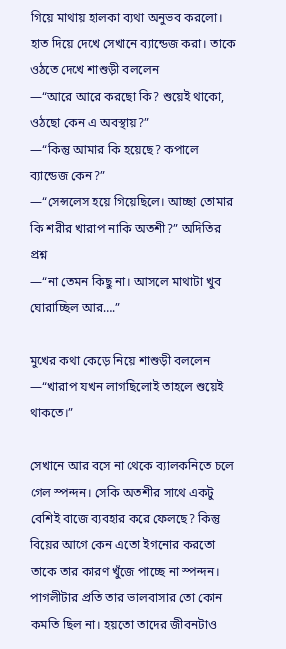গিয়ে মাথায় হালকা ব্যথা অনুভব করলো। হাত দিয়ে দেখে সেখানে ব্যান্ডেজ করা। তাকে ওঠতে দেখে শাশুড়ী বললেন
—“আরে আরে করছো কি? শুয়েই থাকো, ওঠছো কেন এ অবস্থায়?”
—“কিন্তু আমার কি হয়েছে? কপালে ব্যান্ডেজ কেন?”
—“সেন্সলেস হয়ে গিয়েছিলে। আচ্ছা তোমার কি শরীর খারাপ নাকি অতশী?” অদিতির প্রশ্ন
—“না তেমন কিছু না। আসলে মাথাটা খুব ঘোরাচ্ছিল আর….”

মুখের কথা কেড়ে নিয়ে শাশুড়ী বললেন
—“খারাপ যখন লাগছিলোই তাহলে শুয়েই থাকতে।”

সেখানে আর বসে না থেকে ব্যালকনিতে চলে গেল স্পন্দন। সেকি অতশীর সাথে একটু বেশিই বাজে ব্যবহার করে ফেলছে? কিন্তু বিয়ের আগে কেন এতো ইগনোর করতো তাকে তার কারণ খুঁজে পাচ্ছে না স্পন্দন। পাগলীটার প্রতি তার ভালবাসার তো কোন কমতি ছিল না। হয়তো তাদের জীবনটাও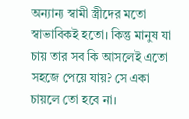অন্যান্য স্বামী স্ত্রীদের মতো স্বাভাবিকই হতো। কিন্তু মানুষ যা চায় তার সব কি আসলেই এতো সহজে পেয়ে যায়? সে একা চায়লে তো হবে না।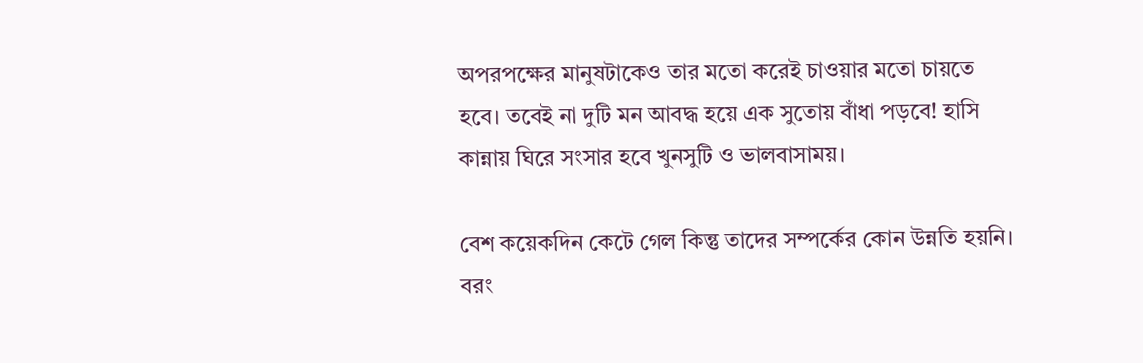অপরপক্ষের মানুষটাকেও তার মতো করেই চাওয়ার মতো চায়তে হবে। তবেই না দুটি মন আবদ্ধ হয়ে এক সুতোয় বাঁধা পড়বে! হাসি কান্নায় ঘিরে সংসার হবে খুনসুটি ও ভালবাসাময়।

বেশ কয়েকদিন কেটে গেল কিন্তু তাদের সম্পর্কের কোন উন্নতি হয়নি। বরং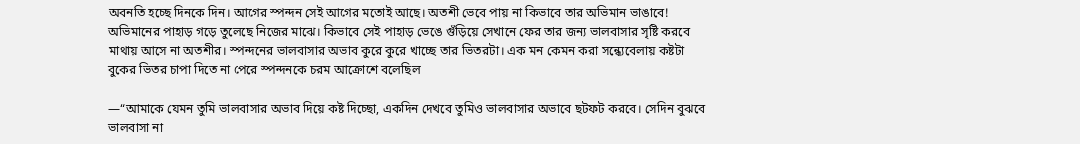অবনতি হচ্ছে দিনকে দিন। আগের স্পন্দন সেই আগের মতোই আছে। অতশী ভেবে পায় না কিভাবে তার অভিমান ভাঙাবে! অভিমানের পাহাড় গড়ে তুলেছে নিজের মাঝে। কিভাবে সেই পাহাড় ভেঙে গুঁড়িয়ে সেখানে ফের তার জন্য ভালবাসার সৃষ্টি করবে মাথায় আসে না অতশীর। স্পন্দনের ভালবাসার অভাব কুরে কুরে খাচ্ছে তার ভিতরটা। এক মন কেমন করা সন্ধ্যেবেলায় কষ্টটা বুকের ভিতর চাপা দিতে না পেরে স্পন্দনকে চরম আক্রোশে বলেছিল

—“আমাকে যেমন তুমি ভালবাসার অভাব দিয়ে কষ্ট দিচ্ছো, একদিন দেখবে তুমিও ভালবাসার অভাবে ছটফট করবে। সেদিন বুঝবে ভালবাসা না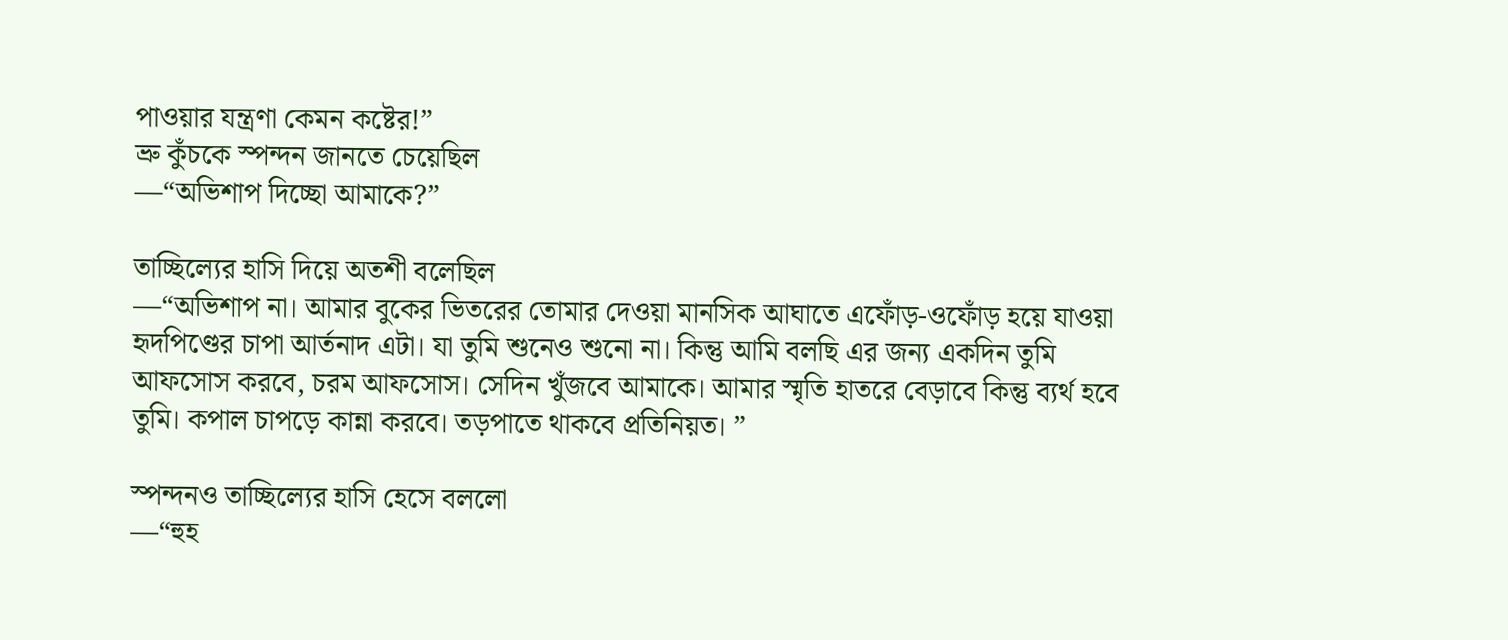পাওয়ার যন্ত্রণা কেমন কষ্টের!”
ভ্রু কুঁচকে স্পন্দন জানতে চেয়েছিল
—“অভিশাপ দিচ্ছো আমাকে?”

তাচ্ছিল্যের হাসি দিয়ে অতশী বলেছিল
—“অভিশাপ না। আমার বুকের ভিতরের তোমার দেওয়া মানসিক আঘাতে এফোঁড়-ওফোঁড় হয়ে যাওয়া হৃদপিণ্ডের চাপা আর্তনাদ এটা। যা তুমি শুনেও শুনো না। কিন্তু আমি বলছি এর জন্য একদিন তুমি আফসোস করবে, চরম আফসোস। সেদিন খুঁজবে আমাকে। আমার স্মৃতি হাতরে বেড়াবে কিন্তু ব্যর্থ হবে তুমি। কপাল চাপড়ে কান্না করবে। তড়পাতে থাকবে প্রতিনিয়ত। ”

স্পন্দনও তাচ্ছিল্যের হাসি হেসে বললো
—“হুহ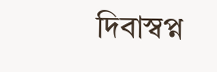দিবাস্বপ্ন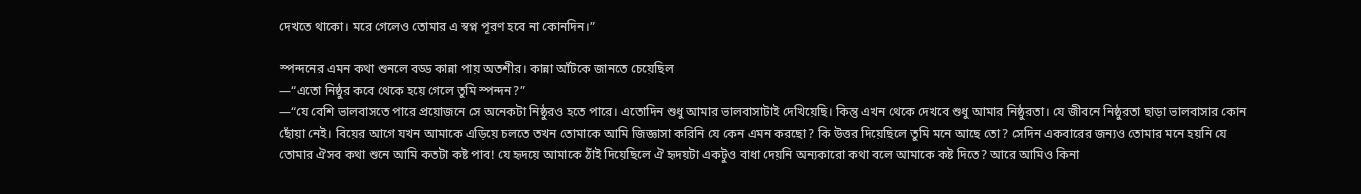দেখতে থাকো। মরে গেলেও তোমার এ স্বপ্ন পূরণ হবে না কোনদিন।”

স্পন্দনের এমন কথা শুনলে বড্ড কান্না পায় অতশীর। কান্না আঁটকে জানতে চেয়েছিল
—“এতো নিষ্ঠুর কবে থেকে হয়ে গেলে তুমি স্পন্দন?”
—“যে বেশি ভালবাসতে পারে প্রয়োজনে সে অনেকটা নিষ্ঠুরও হতে পারে। এতোদিন শুধু আমার ভালবাসাটাই দেখিয়েছি। কিন্তু এখন থেকে দেখবে শুধু আমার নিষ্ঠুরতা। যে জীবনে নিষ্ঠুরতা ছাড়া ভালবাসার কোন ছোঁয়া নেই। বিয়ের আগে যখন আমাকে এড়িয়ে চলতে তখন তোমাকে আমি জিজ্ঞাসা করিনি যে কেন এমন করছো? কি উত্তর দিয়েছিলে তুমি মনে আছে তো? সেদিন একবারের জন্যও তোমার মনে হয়নি যে তোমার ঐসব কথা শুনে আমি কতটা কষ্ট পাব! যে হৃদয়ে আমাকে ঠাঁই দিয়েছিলে ঐ হৃদয়টা একটুও বাধা দেয়নি অন্যকারো কথা বলে আমাকে কষ্ট দিতে? আরে আমিও কিনা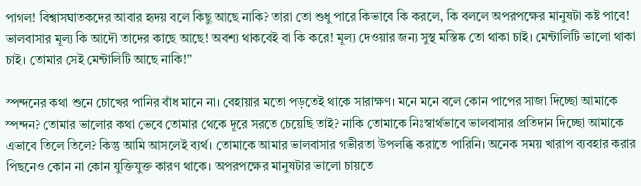পাগল! বিশ্বাসঘাতকদের আবার হৃদয় বলে কিছু আছে নাকি? তারা তো শুধু পারে কিভাবে কি করলে, কি বললে অপরপক্ষের মানুষটা কষ্ট পাবে! ভালবাসার মূল্য কি আদৌ তাদের কাছে আছে! অবশ্য থাকবেই বা কি করে! মূল্য দেওয়ার জন্য সুস্থ মস্তিষ্ক তো থাকা চাই। মেন্টালিটি ভালো থাকা চাই। তোমার সেই মেন্টালিটি আছে নাকি!”

স্পন্দনের কথা শুনে চোখের পানির বাঁধ মানে না। বেহায়ার মতো পড়তেই থাকে সারাক্ষণ। মনে মনে বলে কোন পাপের সাজা দিচ্ছো আমাকে স্পন্দন? তোমার ভালোর কথা ভেবে তোমার থেকে দূরে সরতে চেয়েছি তাই? নাকি তোমাকে নিঃস্বার্থভাবে ভালবাসার প্রতিদান দিচ্ছো আমাকে এভাবে তিলে তিলে? কিন্তু আমি আসলেই ব্যর্থ। তোমাকে আমার ভালবাসার গভীরতা উপলব্ধি করাতে পারিনি। অনেক সময় খারাপ ব্যবহার করার পিছনেও কোন না কোন যুক্তিযুক্ত কারণ থাকে। অপরপক্ষের মানুষটার ভালো চায়তে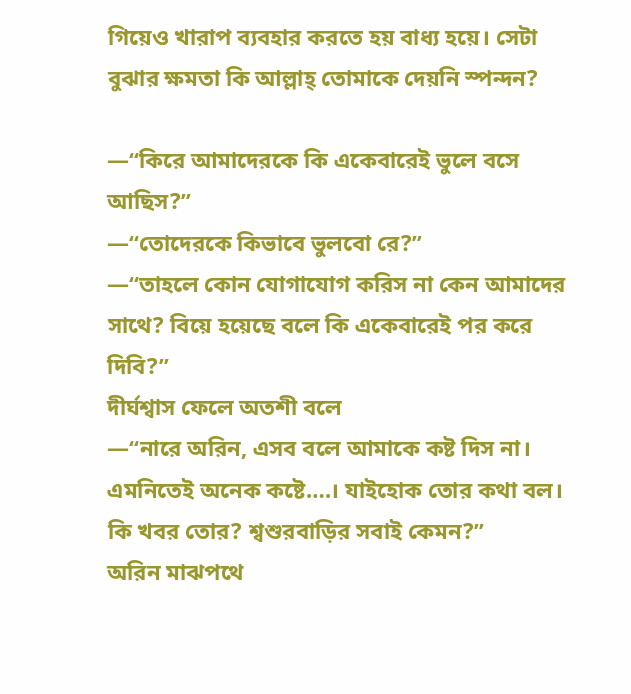গিয়েও খারাপ ব্যবহার করতে হয় বাধ্য হয়ে। সেটা বুঝার ক্ষমতা কি আল্লাহ্ তোমাকে দেয়নি স্পন্দন?

—“কিরে আমাদেরকে কি একেবারেই ভুলে বসে আছিস?”
—“তোদেরকে কিভাবে ভুলবো রে?”
—“তাহলে কোন যোগাযোগ করিস না কেন আমাদের সাথে? বিয়ে হয়েছে বলে কি একেবারেই পর করে দিবি?”
দীর্ঘশ্বাস ফেলে অতশী বলে
—“নারে অরিন, এসব বলে আমাকে কষ্ট দিস না। এমনিতেই অনেক কষ্টে….। যাইহোক তোর কথা বল। কি খবর তোর? শ্বশুরবাড়ির সবাই কেমন?”
অরিন মাঝপথে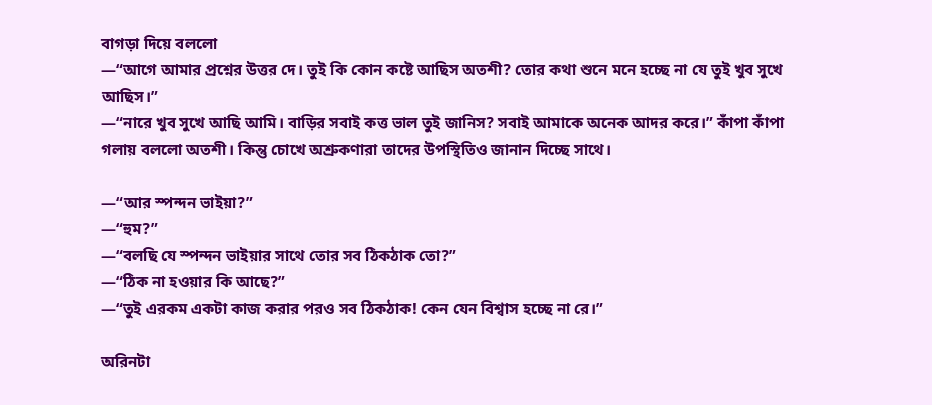বাগড়া দিয়ে বললো
—“আগে আমার প্রশ্নের উত্তর দে। তুই কি কোন কষ্টে আছিস অতশী? তোর কথা শুনে মনে হচ্ছে না যে তুই খুব সুখে আছিস।”
—“নারে খুব সুখে আছি আমি। বাড়ির সবাই কত্ত ভাল তুই জানিস? সবাই আমাকে অনেক আদর করে।” কাঁপা কাঁপা গলায় বললো অতশী। কিন্তু চোখে অশ্রুকণারা তাদের উপস্থিতিও জানান দিচ্ছে সাথে।

—“আর স্পন্দন ভাইয়া?”
—“হুম?”
—“বলছি যে স্পন্দন ভাইয়ার সাথে তোর সব ঠিকঠাক তো?”
—“ঠিক না হওয়ার কি আছে?”
—“তুই এরকম একটা কাজ করার পরও সব ঠিকঠাক! কেন যেন বিশ্বাস হচ্ছে না রে।”

অরিনটা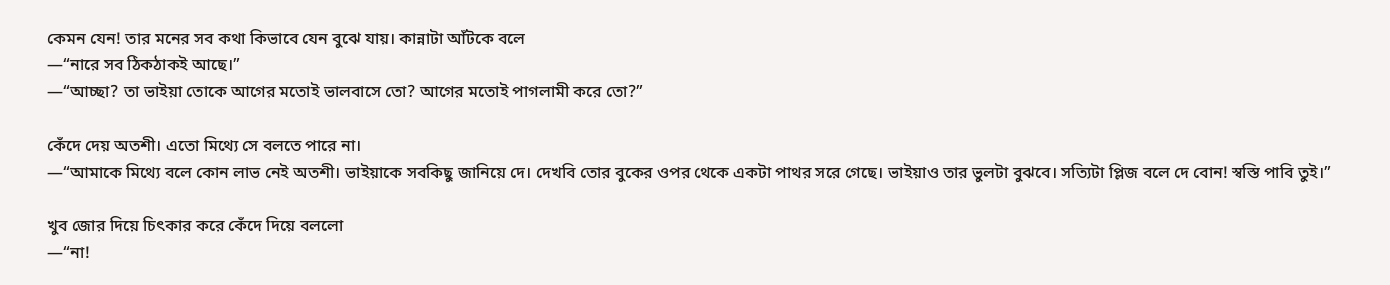কেমন যেন! তার মনের সব কথা কিভাবে যেন বুঝে যায়। কান্নাটা আঁটকে বলে
—“নারে সব ঠিকঠাকই আছে।”
—“আচ্ছা? তা ভাইয়া তোকে আগের মতোই ভালবাসে তো? আগের মতোই পাগলামী করে তো?”

কেঁদে দেয় অতশী। এতো মিথ্যে সে বলতে পারে না।
—“আমাকে মিথ্যে বলে কোন লাভ নেই অতশী। ভাইয়াকে সবকিছু জানিয়ে দে। দেখবি তোর বুকের ওপর থেকে একটা পাথর সরে গেছে। ভাইয়াও তার ভুলটা বুঝবে। সত্যিটা প্লিজ বলে দে বোন! স্বস্তি পাবি তুই।”

খুব জোর দিয়ে চিৎকার করে কেঁদে দিয়ে বললো
—“না!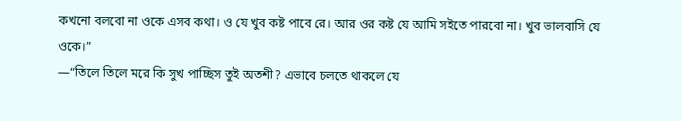কখনো বলবো না ওকে এসব কথা। ও যে খুব কষ্ট পাবে রে। আর ওর কষ্ট যে আমি সইতে পারবো না। খুব ভালবাসি যে ওকে।”
—“তিলে তিলে মরে কি সুখ পাচ্ছিস তুই অতশী? এভাবে চলতে থাকলে যে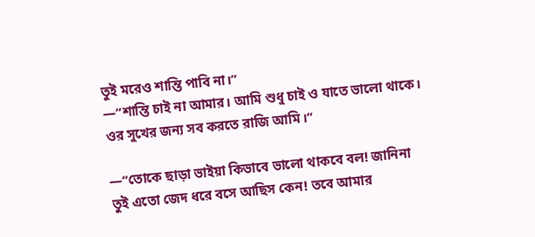তুই মরেও শান্তি পাবি না।”
—“শান্তি চাই না আমার। আমি শুধু চাই ও যাতে ভালো থাকে। ওর সুখের জন্য সব করতে রাজি আমি।”

—“তোকে ছাড়া ভাইয়া কিভাবে ভালো থাকবে বল! জানিনা তুই এতো জেদ ধরে বসে আছিস কেন! তবে আমার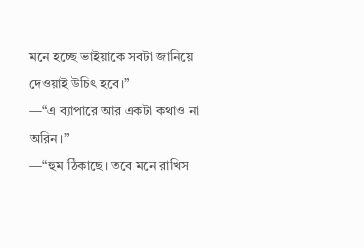মনে হচ্ছে ভাইয়াকে সবটা জানিয়ে দেওয়াই উচিৎ হবে।”
—“এ ব্যাপারে আর একটা কথাও না অরিন।”
—“হুম ঠিকাছে। তবে মনে রাখিস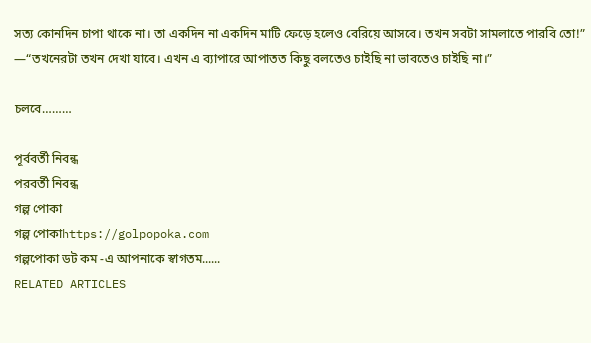সত্য কোনদিন চাপা থাকে না। তা একদিন না একদিন মাটি ফেড়ে হলেও বেরিয়ে আসবে। তখন সবটা সামলাতে পারবি তো!”
—“তখনেরটা তখন দেখা যাবে। এখন এ ব্যাপারে আপাতত কিছু বলতেও চাইছি না ভাবতেও চাইছি না।”

চলবে………

পূর্ববর্তী নিবন্ধ
পরবর্তী নিবন্ধ
গল্প পোকা
গল্প পোকাhttps://golpopoka.com
গল্পপোকা ডট কম -এ আপনাকে স্বাগতম......
RELATED ARTICLES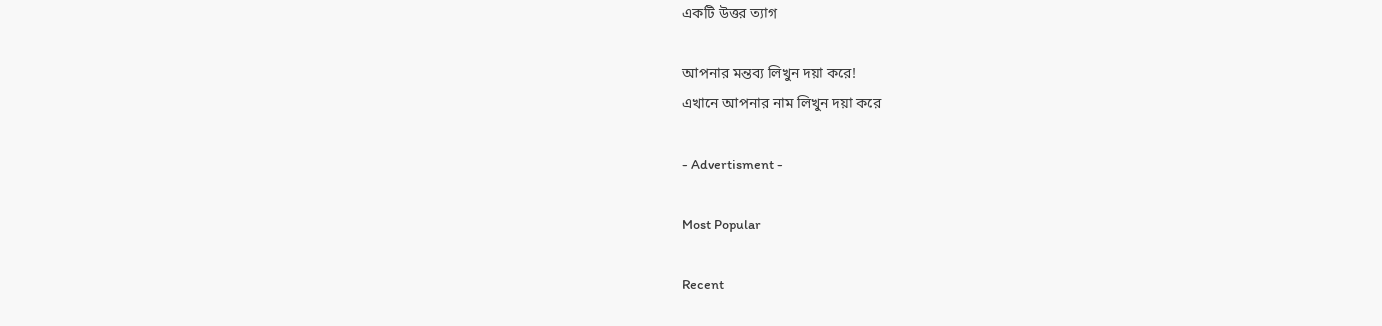একটি উত্তর ত্যাগ

আপনার মন্তব্য লিখুন দয়া করে!
এখানে আপনার নাম লিখুন দয়া করে

- Advertisment -

Most Popular

Recent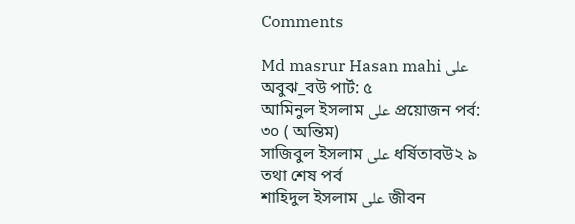Comments

Md masrur Hasan mahi على অবুঝ_বউ পার্ট: ৫
আমিনুল ইসলাম على প্রয়োজন পর্ব: ৩০ ( অন্তিম)
সাজিবুল ইসলাম على ধর্ষিতাবউ২ ৯ তথা শেষ পর্ব
শাহিদুল ইসলাম على জীবন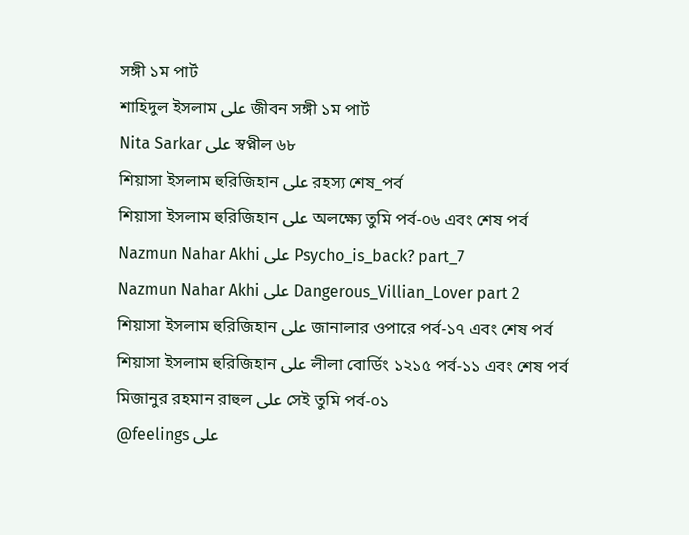সঙ্গী ১ম পার্ট
শাহিদুল ইসলাম على জীবন সঙ্গী ১ম পার্ট
Nita Sarkar على স্বপ্নীল ৬৮
শিয়াসা ইসলাম হুরিজিহান على রহস্য শেষ_পর্ব
শিয়াসা ইসলাম হুরিজিহান على অলক্ষ্যে তুমি পর্ব-০৬ এবং শেষ পর্ব
Nazmun Nahar Akhi على Psycho_is_back? part_7
Nazmun Nahar Akhi على Dangerous_Villian_Lover part 2
শিয়াসা ইসলাম হুরিজিহান على জানালার ওপারে পর্ব-১৭ এবং শেষ পর্ব
শিয়াসা ইসলাম হুরিজিহান على লীলা বোর্ডিং ১২১৫ পর্ব-১১ এবং শেষ পর্ব
মিজানুর রহমান রাহুল على সেই তুমি পর্ব-০১
@feelings على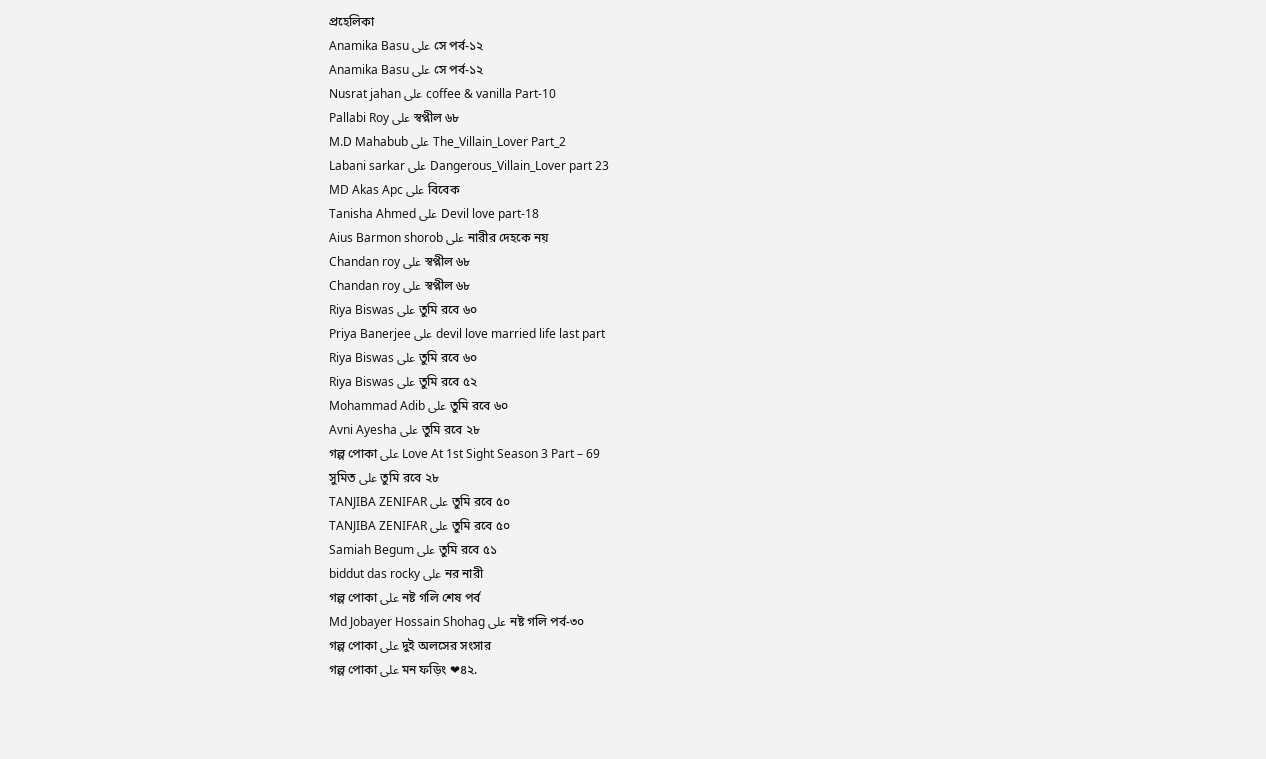প্রহেলিকা
Anamika Basu على সে পর্ব-১২
Anamika Basu على সে পর্ব-১২
Nusrat jahan على coffee & vanilla Part-10
Pallabi Roy على স্বপ্নীল ৬৮
M.D Mahabub على The_Villain_Lover Part_2
Labani sarkar على Dangerous_Villain_Lover part 23
MD Akas Apc على বিবেক
Tanisha Ahmed على Devil love part-18
Aius Barmon shorob على নারীর দেহকে নয়
Chandan roy على স্বপ্নীল ৬৮
Chandan roy على স্বপ্নীল ৬৮
Riya Biswas على তুমি রবে ৬০
Priya Banerjee على devil love married life last part
Riya Biswas على তুমি রবে ৬০
Riya Biswas على তুমি রবে ৫২
Mohammad Adib على তুমি রবে ৬০
Avni Ayesha على তুমি রবে ২৮
গল্প পোকা على Love At 1st Sight Season 3 Part – 69
সুমিত على তুমি রবে ২৮
TANJIBA ZENIFAR على তুমি রবে ৫০
TANJIBA ZENIFAR على তুমি রবে ৫০
Samiah Begum على তুমি রবে ৫১
biddut das rocky على নর নারী
গল্প পোকা على নষ্ট গলি শেষ পর্ব
Md Jobayer Hossain Shohag على নষ্ট গলি পর্ব-৩০
গল্প পোকা على দুই অলসের সংসার
গল্প পোকা على মন ফড়িং ❤৪২.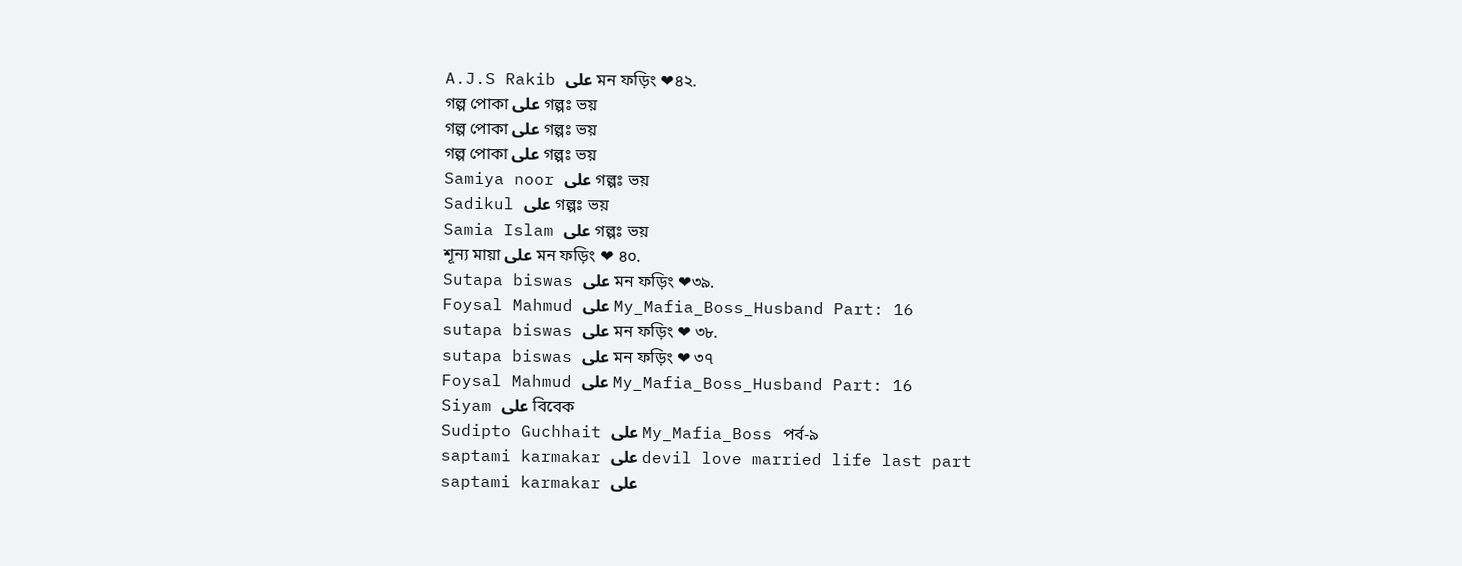A.J.S Rakib على মন ফড়িং ❤৪২.
গল্প পোকা على গল্পঃ ভয়
গল্প পোকা على গল্পঃ ভয়
গল্প পোকা على গল্পঃ ভয়
Samiya noor على গল্পঃ ভয়
Sadikul على গল্পঃ ভয়
Samia Islam على গল্পঃ ভয়
শূন্য মায়া على মন ফড়িং ❤ ৪০.
Sutapa biswas على মন ফড়িং ❤৩৯.
Foysal Mahmud على My_Mafia_Boss_Husband Part: 16
sutapa biswas على মন ফড়িং ❤ ৩৮.
sutapa biswas على মন ফড়িং ❤ ৩৭
Foysal Mahmud على My_Mafia_Boss_Husband Part: 16
Siyam على বিবেক
Sudipto Guchhait على My_Mafia_Boss পর্ব-৯
saptami karmakar على devil love married life last part
saptami karmakar على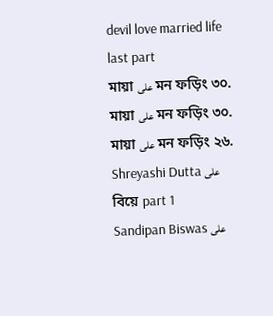devil love married life last part
মায়া على মন ফড়িং ৩০.
মায়া على মন ফড়িং ৩০.
মায়া على মন ফড়িং ২৬.
Shreyashi Dutta على  বিয়ে part 1
Sandipan Biswas على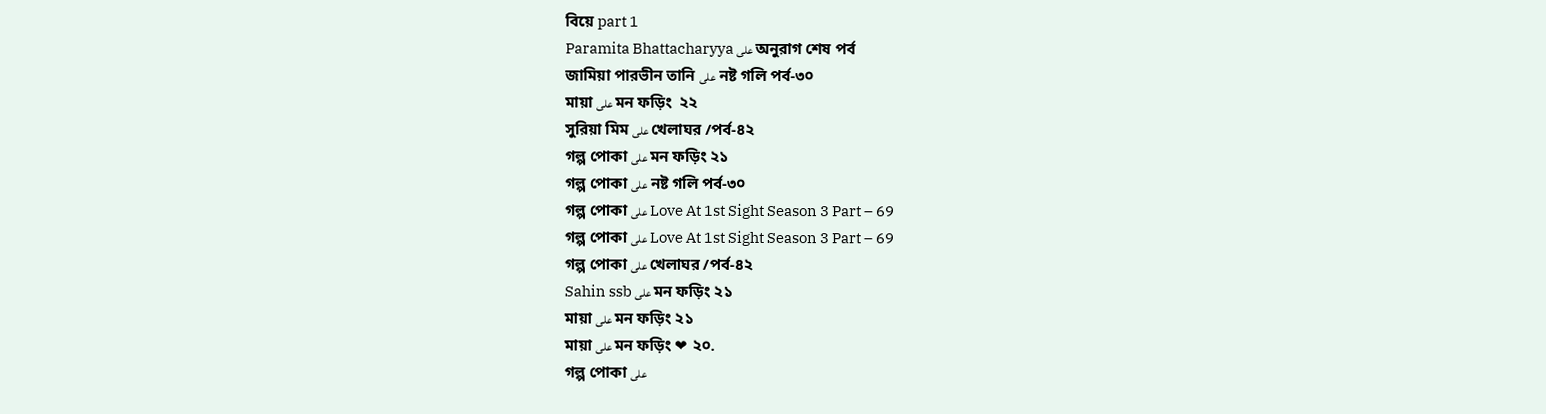বিয়ে part 1
Paramita Bhattacharyya على অনুরাগ শেষ পর্ব
জামিয়া পারভীন তানি على নষ্ট গলি পর্ব-৩০
মায়া على মন ফড়িং  ২২
সুরিয়া মিম على খেলাঘর /পর্ব-৪২
গল্প পোকা على মন ফড়িং ২১
গল্প পোকা على নষ্ট গলি পর্ব-৩০
গল্প পোকা على Love At 1st Sight Season 3 Part – 69
গল্প পোকা على Love At 1st Sight Season 3 Part – 69
গল্প পোকা على খেলাঘর /পর্ব-৪২
Sahin ssb على মন ফড়িং ২১
মায়া على মন ফড়িং ২১
মায়া على মন ফড়িং ❤ ২০.
গল্প পোকা على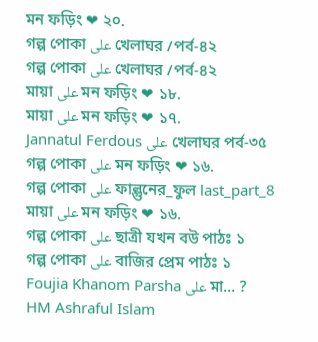মন ফড়িং ❤ ২০.
গল্প পোকা على খেলাঘর /পর্ব-৪২
গল্প পোকা على খেলাঘর /পর্ব-৪২
মায়া على মন ফড়িং ❤ ১৮.
মায়া على মন ফড়িং ❤ ১৭.
Jannatul Ferdous على খেলাঘর পর্ব-৩৫
গল্প পোকা على মন ফড়িং ❤ ১৬.
গল্প পোকা على ফাল্গুনের_ফুল last_part_8
মায়া على মন ফড়িং ❤ ১৬.
গল্প পোকা على ছাত্রী যখন বউ পাঠঃ ১
গল্প পোকা على বাজির প্রেম পাঠঃ ১
Foujia Khanom Parsha على মা… ?
HM Ashraful Islam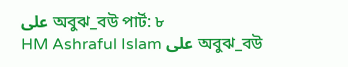على অবুঝ_বউ পার্ট: ৮
HM Ashraful Islam على অবুঝ_বউ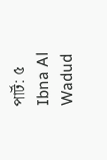পার্ট: ৫
Ibna Al Wadud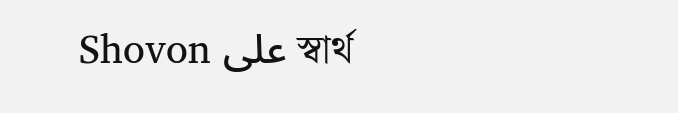Shovon على স্বার্থ